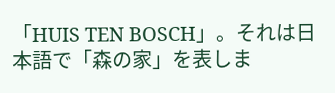「HUIS TEN BOSCH」。それは日本語で「森の家」を表しま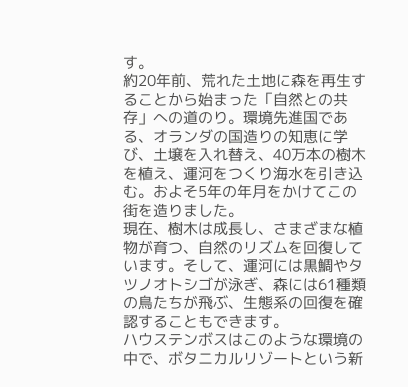す。
約20年前、荒れた土地に森を再生することから始まった「自然との共存」への道のり。環境先進国である、オランダの国造りの知恵に学び、土壌を入れ替え、40万本の樹木を植え、運河をつくり海水を引き込む。およそ5年の年月をかけてこの街を造りました。
現在、樹木は成長し、さまざまな植物が育つ、自然のリズムを回復しています。そして、運河には黒鯛やタツノオトシゴが泳ぎ、森には61種類の鳥たちが飛ぶ、生態系の回復を確認することもできます。
ハウステンボスはこのような環境の中で、ボタニカルリゾートという新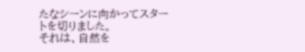たなシーンに向かってスタートを切りました。
それは、自然を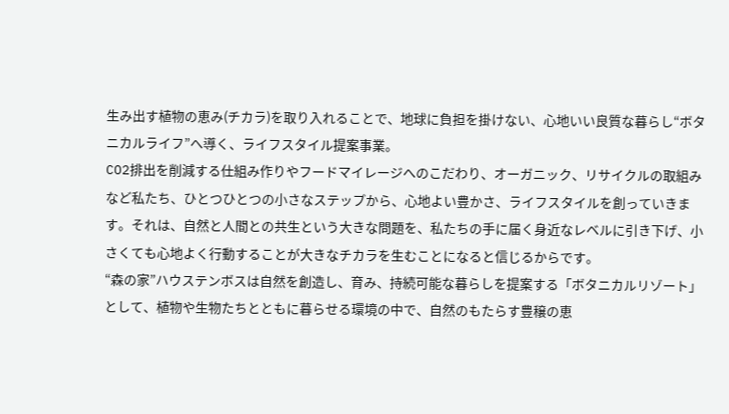生み出す植物の恵み(チカラ)を取り入れることで、地球に負担を掛けない、心地いい良質な暮らし“ボタニカルライフ”へ導く、ライフスタイル提案事業。
CO2排出を削減する仕組み作りやフードマイレージへのこだわり、オーガニック、リサイクルの取組みなど私たち、ひとつひとつの小さなステップから、心地よい豊かさ、ライフスタイルを創っていきます。それは、自然と人間との共生という大きな問題を、私たちの手に届く身近なレベルに引き下げ、小さくても心地よく行動することが大きなチカラを生むことになると信じるからです。
“森の家”ハウステンボスは自然を創造し、育み、持続可能な暮らしを提案する「ボタニカルリゾート」として、植物や生物たちとともに暮らせる環境の中で、自然のもたらす豊穣の恵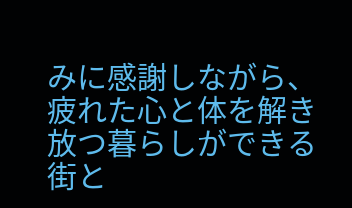みに感謝しながら、疲れた心と体を解き放つ暮らしができる街と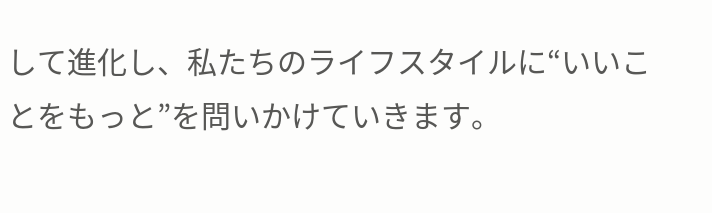して進化し、私たちのライフスタイルに“いいことをもっと”を問いかけていきます。